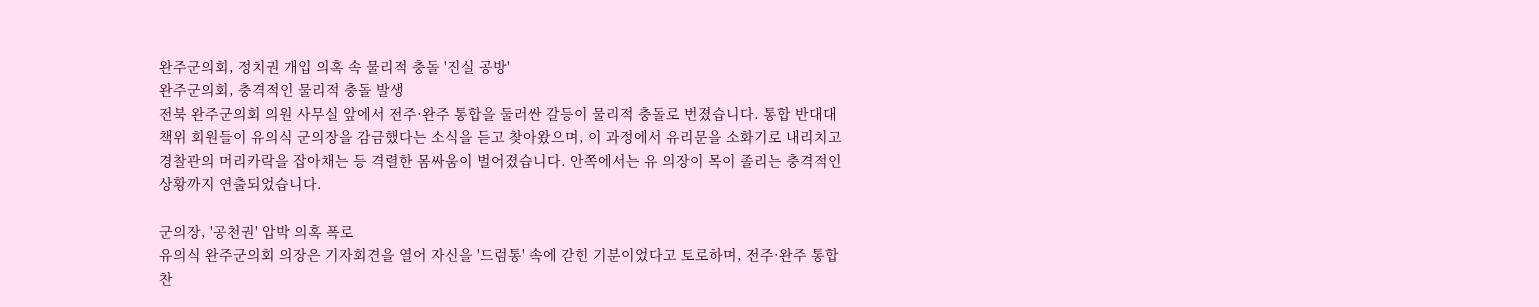완주군의회, 정치권 개입 의혹 속 물리적 충돌 '진실 공방'
완주군의회, 충격적인 물리적 충돌 발생
전북 완주군의회 의원 사무실 앞에서 전주·완주 통합을 둘러싼 갈등이 물리적 충돌로 번졌습니다. 통합 반대대책위 회원들이 유의식 군의장을 감금했다는 소식을 듣고 찾아왔으며, 이 과정에서 유리문을 소화기로 내리치고 경찰관의 머리카락을 잡아채는 등 격렬한 몸싸움이 벌어졌습니다. 안쪽에서는 유 의장이 목이 졸리는 충격적인 상황까지 연출되었습니다.

군의장, '공천권' 압박 의혹 폭로
유의식 완주군의회 의장은 기자회견을 열어 자신을 '드럼통' 속에 갇힌 기분이었다고 토로하며, 전주·완주 통합 찬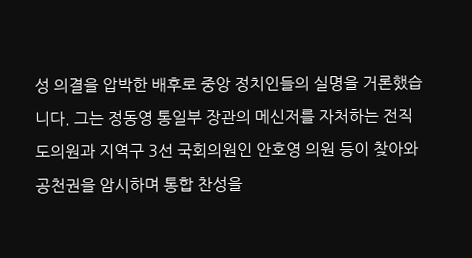성 의결을 압박한 배후로 중앙 정치인들의 실명을 거론했습니다. 그는 정동영 통일부 장관의 메신저를 자처하는 전직 도의원과 지역구 3선 국회의원인 안호영 의원 등이 찾아와 공천권을 암시하며 통합 찬성을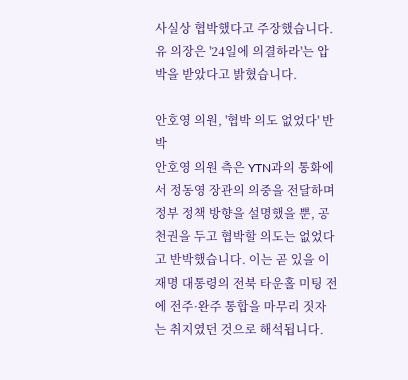사실상 협박했다고 주장했습니다. 유 의장은 '24일에 의결하라'는 압박을 받았다고 밝혔습니다.

안호영 의원, '협박 의도 없었다' 반박
안호영 의원 측은 YTN과의 통화에서 정동영 장관의 의중을 전달하며 정부 정책 방향을 설명했을 뿐, 공천권을 두고 협박할 의도는 없었다고 반박했습니다. 이는 곧 있을 이재명 대통령의 전북 타운홀 미팅 전에 전주·완주 통합을 마무리 짓자는 취지였던 것으로 해석됩니다.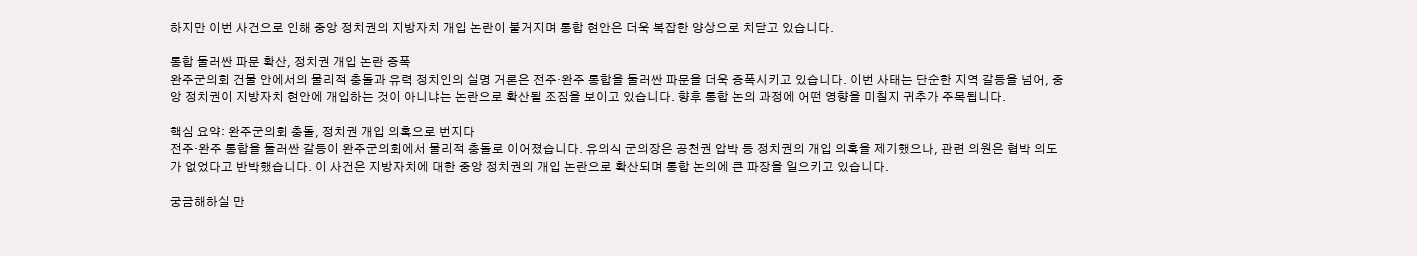하지만 이번 사건으로 인해 중앙 정치권의 지방자치 개입 논란이 불거지며 통합 현안은 더욱 복잡한 양상으로 치닫고 있습니다.

통합 둘러싼 파문 확산, 정치권 개입 논란 증폭
완주군의회 건물 안에서의 물리적 충돌과 유력 정치인의 실명 거론은 전주·완주 통합을 둘러싼 파문을 더욱 증폭시키고 있습니다. 이번 사태는 단순한 지역 갈등을 넘어, 중앙 정치권이 지방자치 현안에 개입하는 것이 아니냐는 논란으로 확산될 조짐을 보이고 있습니다. 향후 통합 논의 과정에 어떤 영향을 미칠지 귀추가 주목됩니다.

핵심 요약: 완주군의회 충돌, 정치권 개입 의혹으로 번지다
전주·완주 통합을 둘러싼 갈등이 완주군의회에서 물리적 충돌로 이어졌습니다. 유의식 군의장은 공천권 압박 등 정치권의 개입 의혹을 제기했으나, 관련 의원은 협박 의도가 없었다고 반박했습니다. 이 사건은 지방자치에 대한 중앙 정치권의 개입 논란으로 확산되며 통합 논의에 큰 파장을 일으키고 있습니다.

궁금해하실 만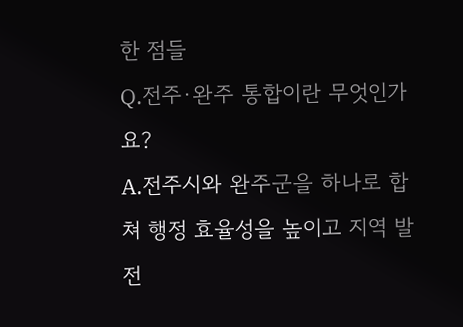한 점들
Q.전주·완주 통합이란 무엇인가요?
A.전주시와 완주군을 하나로 합쳐 행정 효율성을 높이고 지역 발전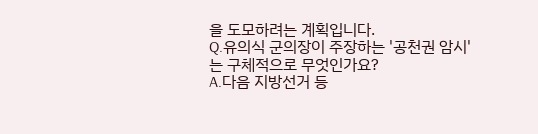을 도모하려는 계획입니다.
Q.유의식 군의장이 주장하는 '공천권 암시'는 구체적으로 무엇인가요?
A.다음 지방선거 등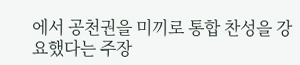에서 공천권을 미끼로 통합 찬성을 강요했다는 주장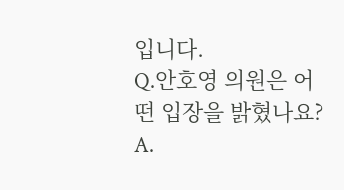입니다.
Q.안호영 의원은 어떤 입장을 밝혔나요?
A.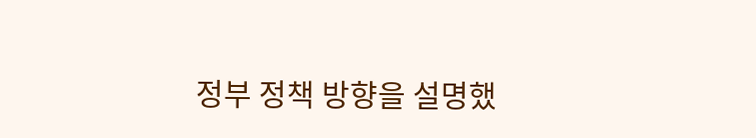정부 정책 방향을 설명했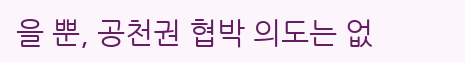을 뿐, 공천권 협박 의도는 없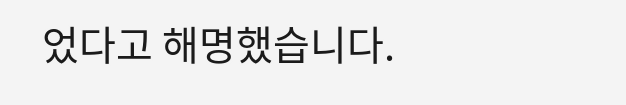었다고 해명했습니다.